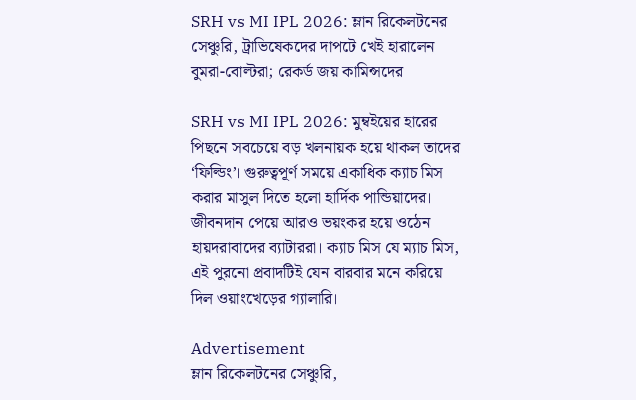SRH vs MI IPL 2026: ম্লান রিকেলটনের সেঞ্চুরি, ট্রাভিষেকদের দাপটে খেই হারালেন বুমরা-বোল্টরা; রেকর্ড জয় কামিন্সদের

SRH vs MI IPL 2026: মুম্বইয়ের হারের পিছনে সবচেয়ে বড় খলনায়ক হয়ে থাকল তাদের ‘ফিল্ডিং’। গুরুত্বপূর্ণ সময়ে একাধিক ক্যাচ মিস করার মাসুল দিতে হলো হার্দিক পান্ডিয়াদের। জীবনদান পেয়ে আরও ভয়ংকর হয়ে ওঠেন হায়দরাবাদের ব্যাটাররা। ক্যাচ মিস যে ম্যাচ মিস, এই পুরনো প্রবাদটিই যেন বারবার মনে করিয়ে দিল ওয়াংখেড়ের গ্যালারি।

Advertisement
ম্লান রিকেলটনের সেঞ্চুরি,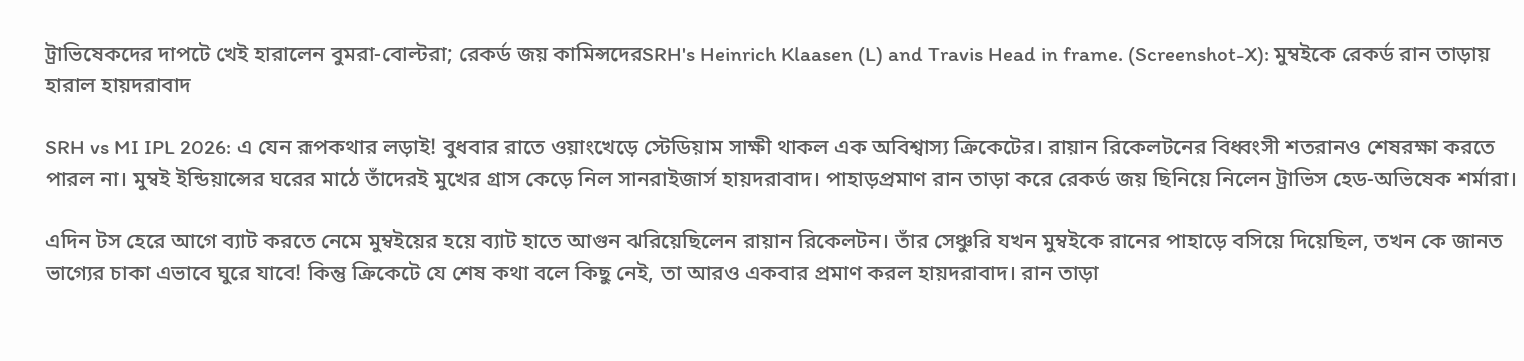ট্রাভিষেকদের দাপটে খেই হারালেন বুমরা-বোল্টরা; রেকর্ড জয় কামিন্সদেরSRH's Heinrich Klaasen (L) and Travis Head in frame. (Screenshot-X): মুম্বইকে রেকর্ড রান তাড়ায় হারাল হায়দরাবাদ

SRH vs MI IPL 2026: এ যেন রূপকথার লড়াই! বুধবার রাতে ওয়াংখেড়ে স্টেডিয়াম সাক্ষী থাকল এক অবিশ্বাস্য ক্রিকেটের। রায়ান রিকেলটনের বিধ্বংসী শতরানও শেষরক্ষা করতে পারল না। মুম্বই ইন্ডিয়ান্সের ঘরের মাঠে তাঁদেরই মুখের গ্রাস কেড়ে নিল সানরাইজার্স হায়দরাবাদ। পাহাড়প্রমাণ রান তাড়া করে রেকর্ড জয় ছিনিয়ে নিলেন ট্রাভিস হেড-অভিষেক শর্মারা।

এদিন টস হেরে আগে ব্যাট করতে নেমে মুম্বইয়ের হয়ে ব্যাট হাতে আগুন ঝরিয়েছিলেন রায়ান রিকেলটন। তাঁর সেঞ্চুরি যখন মুম্বইকে রানের পাহাড়ে বসিয়ে দিয়েছিল, তখন কে জানত ভাগ্যের চাকা এভাবে ঘুরে যাবে! কিন্তু ক্রিকেটে যে শেষ কথা বলে কিছু নেই, তা আরও একবার প্রমাণ করল হায়দরাবাদ। রান তাড়া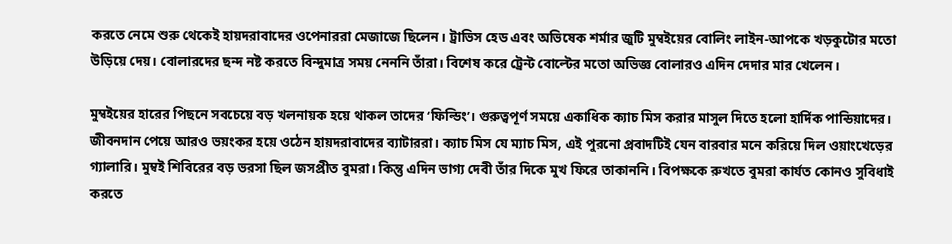করতে নেমে শুরু থেকেই হায়দরাবাদের ওপেনাররা মেজাজে ছিলেন। ট্রাভিস হেড এবং অভিষেক শর্মার জুটি মুম্বইয়ের বোলিং লাইন-আপকে খড়কুটোর মতো উড়িয়ে দেয়। বোলারদের ছন্দ নষ্ট করতে বিন্দুমাত্র সময় নেননি তাঁরা। বিশেষ করে ট্রেন্ট বোল্টের মতো অভিজ্ঞ বোলারও এদিন দেদার মার খেলেন।

মুম্বইয়ের হারের পিছনে সবচেয়ে বড় খলনায়ক হয়ে থাকল তাদের ‘ফিল্ডিং’। গুরুত্বপূর্ণ সময়ে একাধিক ক্যাচ মিস করার মাসুল দিতে হলো হার্দিক পান্ডিয়াদের। জীবনদান পেয়ে আরও ভয়ংকর হয়ে ওঠেন হায়দরাবাদের ব্যাটাররা। ক্যাচ মিস যে ম্যাচ মিস, এই পুরনো প্রবাদটিই যেন বারবার মনে করিয়ে দিল ওয়াংখেড়ের গ্যালারি। মুম্বই শিবিরের বড় ভরসা ছিল জসপ্রীত বুমরা। কিন্তু এদিন ভাগ্য দেবী তাঁর দিকে মুখ ফিরে তাকাননি। বিপক্ষকে রুখতে বুমরা কার্যত কোনও সুবিধাই করতে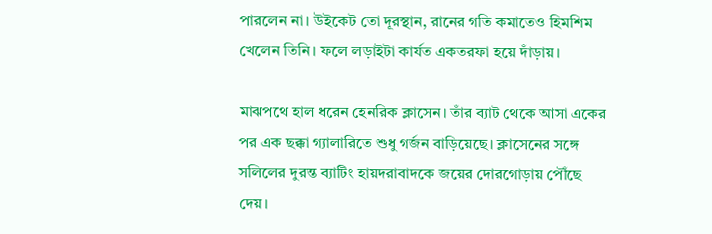পারলেন না। উইকেট তো দূরস্থান, রানের গতি কমাতেও হিমশিম খেলেন তিনি। ফলে লড়াইটা কার্যত একতরফা হয়ে দাঁড়ায়।

মাঝপথে হাল ধরেন হেনরিক ক্লাসেন। তাঁর ব্যাট থেকে আসা একের পর এক ছক্কা গ্যালারিতে শুধু গর্জন বাড়িয়েছে। ক্লাসেনের সঙ্গে সলিলের দুরন্ত ব্যাটিং হায়দরাবাদকে জয়ের দোরগোড়ায় পৌঁছে দেয়।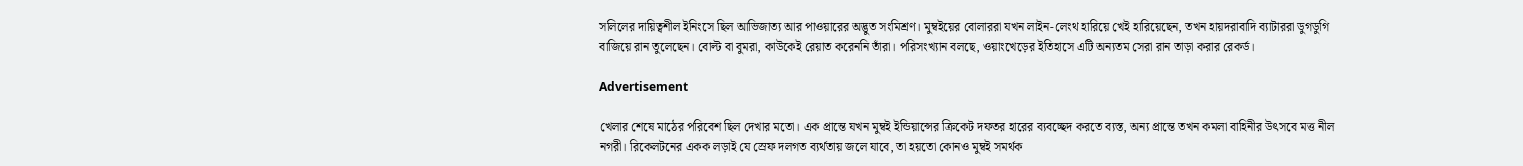সলিলের দায়িত্বশীল ইনিংসে ছিল আভিজাত্য আর পাওয়ারের অদ্ভুত সংমিশ্রণ। মুম্বইয়ের বোলাররা যখন লাইন-লেংথ হারিয়ে খেই হারিয়েছেন, তখন হায়দরাবাদি ব্যাটাররা ডুগডুগি বাজিয়ে রান তুলেছেন। বোল্ট বা বুমরা, কাউকেই রেয়াত করেননি তাঁরা। পরিসংখ্যান বলছে, ওয়াংখেড়ের ইতিহাসে এটি অন্যতম সেরা রান তাড়া করার রেকর্ড।

Advertisement

খেলার শেষে মাঠের পরিবেশ ছিল দেখার মতো। এক প্রান্তে যখন মুম্বই ইন্ডিয়ান্সের ক্রিকেট দফতর হারের ব্যবচ্ছেদ করতে ব্যস্ত, অন্য প্রান্তে তখন কমলা বাহিনীর উৎসবে মত্ত নীল নগরী। রিকেলটনের একক লড়াই যে স্রেফ দলগত ব্যর্থতায় জলে যাবে, তা হয়তো কোনও মুম্বই সমর্থক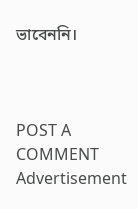ভাবেননি।



POST A COMMENT
Advertisement